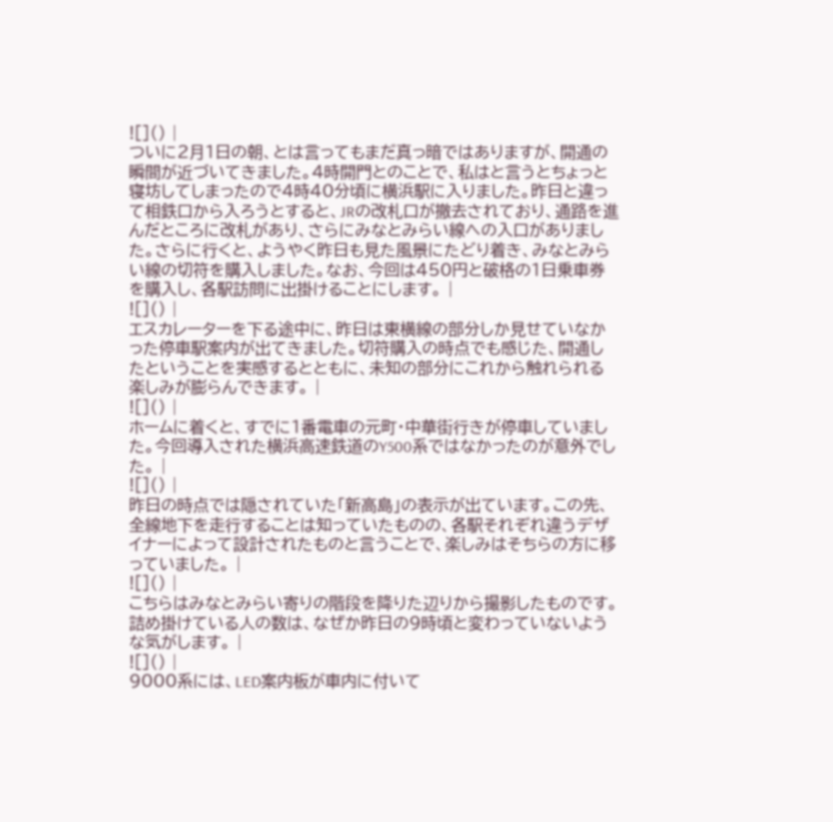![]() |
ついに2月1日の朝、とは言ってもまだ真っ暗ではありますが、開通の瞬間が近づいてきました。4時開門とのことで、私はと言うとちょっと寝坊してしまったので4時40分頃に横浜駅に入りました。昨日と違って相鉄口から入ろうとすると、JRの改札口が撤去されており、通路を進んだところに改札があり、さらにみなとみらい線への入口がありました。さらに行くと、ようやく昨日も見た風景にたどり着き、みなとみらい線の切符を購入しました。なお、今回は450円と破格の1日乗車券を購入し、各駅訪問に出掛けることにします。 |
![]() |
エスカレーターを下る途中に、昨日は東横線の部分しか見せていなかった停車駅案内が出てきました。切符購入の時点でも感じた、開通したということを実感するとともに、未知の部分にこれから触れられる楽しみが膨らんできます。 |
![]() |
ホームに着くと、すでに1番電車の元町・中華街行きが停車していました。今回導入された横浜高速鉄道のY500系ではなかったのが意外でした。 |
![]() |
昨日の時点では隠されていた「新高島」の表示が出ています。この先、全線地下を走行することは知っていたものの、各駅それぞれ違うデザイナーによって設計されたものと言うことで、楽しみはそちらの方に移っていました。 |
![]() |
こちらはみなとみらい寄りの階段を降りた辺りから撮影したものです。詰め掛けている人の数は、なぜか昨日の9時頃と変わっていないような気がします。 |
![]() |
9000系には、LED案内板が車内に付いて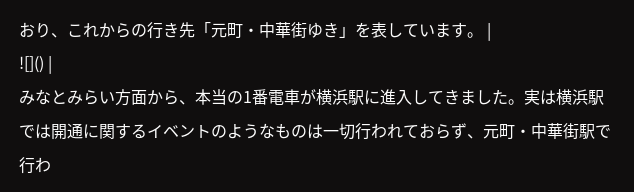おり、これからの行き先「元町・中華街ゆき」を表しています。 |
![]() |
みなとみらい方面から、本当の1番電車が横浜駅に進入してきました。実は横浜駅では開通に関するイベントのようなものは一切行われておらず、元町・中華街駅で行わ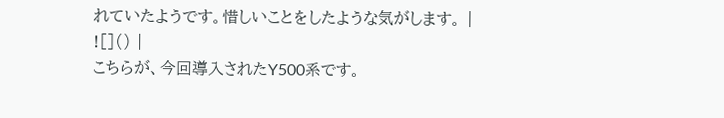れていたようです。惜しいことをしたような気がします。 |
![]() |
こちらが、今回導入されたY500系です。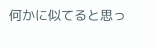何かに似てると思っ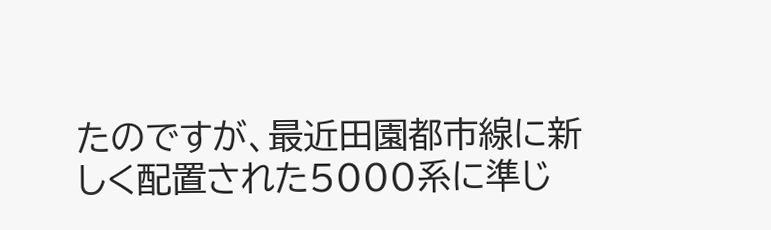たのですが、最近田園都市線に新しく配置された5000系に準じ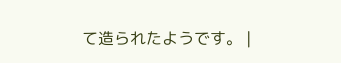て造られたようです。 |